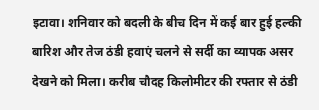इटावा। शनिवार को बदली के बीच दिन में कई बार हुई हल्की बारिश और तेज ठंडी हवाएं चलने से सर्दी का व्यापक असर देखने को मिला। करीब चौदह किलोमीटर की रफ्तार से ठंडी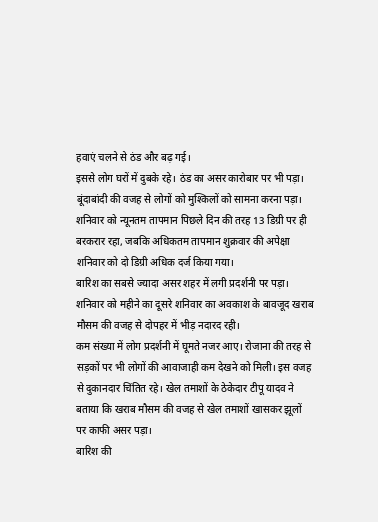हवाएं चलने से ठंड और बढ़ गई।
इससे लोग घरों में दुबके रहे। ठंड का असर कारोबार पर भी पड़ा। बूंदाबांदी की वजह से लोगों को मुश्किलों को सामना करना पड़ा। शनिवार को न्यूनतम तापमान पिछले दिन की तरह 13 डिग्री पर ही बरकरार रहा, जबकि अधिकतम तापमान शुक्रवार की अपेक्षा शनिवार को दो डिग्री अधिक दर्ज किया गया।
बारिश का सबसे ज्यादा असर शहर में लगी प्रदर्शनी पर पड़ा। शनिवार को महीने का दूसरे शनिवार का अवकाश के बावजूद खराब मौसम की वजह से दोपहर में भीड़ नदारद रही।
कम संख्या में लोग प्रदर्शनी में घूमते नजर आए। रोजाना की तरह से सड़कों पर भी लोगों की आवाजाही कम देखने को मिली। इस वजह से दुकानदार चिंतित रहे। खेल तमाशों के ठेकेदार टीपू यादव ने बताया कि खराब मौसम की वजह से खेल तमाशों खासकर झूलों पर काफी असर पड़ा।
बारिश की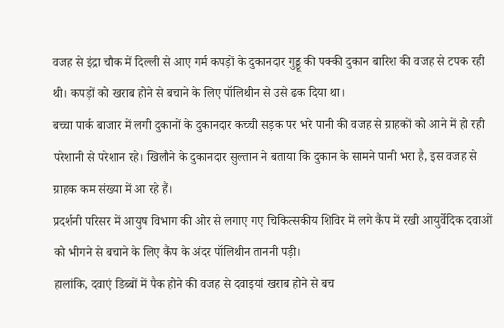वजह से इंद्रा चौक में दिल्ली से आए गर्म कपड़ों के दुकानदार गुड्डू की पक्की दुकान बारिश की वजह से टपक रही थी। कपड़ों को खराब होने से बचाने के लिए पॉलिथीन से उसे ढक दिया था।
बच्चा पार्क बाजार में लगी दुकानों के दुकानदार कच्ची सड़क पर भरे पानी की वजह से ग्राहकों को आने में हो रही परेशानी से परेशान रहे। खिलौने के दुकानदार सुल्तान ने बताया कि दुकान के सामने पानी भरा है, इस वजह से ग्राहक कम संख्या में आ रहे हैं।
प्रदर्शनी परिसर में आयुष विभाग की ओर से लगाए गए चिकित्सकीय शिविर में लगे कैंप में रखी आयुर्वेदिक दवाओं को भीगने से बचाने के लिए कैंप के अंदर पॉलिथीन ताननी पड़ी।
हालांकि, दवाएं डिब्बों में पैक होने की वजह से दवाइयां खराब होने से बच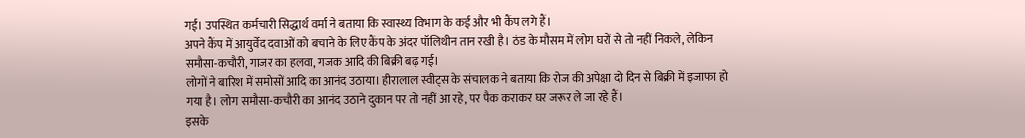गईं। उपस्थित कर्मचारी सिद्धार्थ वर्मा ने बताया कि स्वास्थ्य विभाग के कई और भी कैंप लगे हैं।
अपने कैंप में आयुर्वेद दवाओं को बचाने के लिए कैंप के अंदर पॉलिथीन तान रखी है। ठंड के मौसम में लोग घरों से तो नहीं निकले, लेकिन समौसा-कचौरी, गाजर का हलवा, गजक आदि की बिक्री बढ़ गई।
लोगों ने बारिश में समोसों आदि का आनंद उठाया। हीरालाल स्वीट्स के संचालक ने बताया कि रोज की अपेक्षा दो दिन से बिक्री में इजाफा हो गया है। लोग समौसा-कचौरी का आनंद उठाने दुकान पर तो नहीं आ रहे, पर पैक कराकर घर जरूर ले जा रहे हैं।
इसके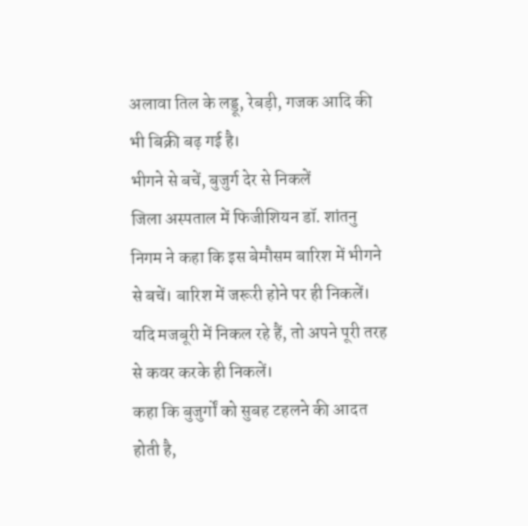अलावा तिल के लड्डू, रेबड़ी, गजक आदि की भी बिक्री बढ़ गई है।
भीगने से बचें, बुजुर्ग देर से निकलें
जिला अस्पताल में फिजीशियन डॉ. शांतनु निगम ने कहा कि इस बेमौसम बारिश में भीगने से बचें। बारिश में जरूरी होने पर ही निकलें। यदि मजबूरी में निकल रहे हैं, तो अपने पूरी तरह से कवर करके ही निकलें।
कहा कि बुजुर्गों को सुबह टहलने की आदत होती है,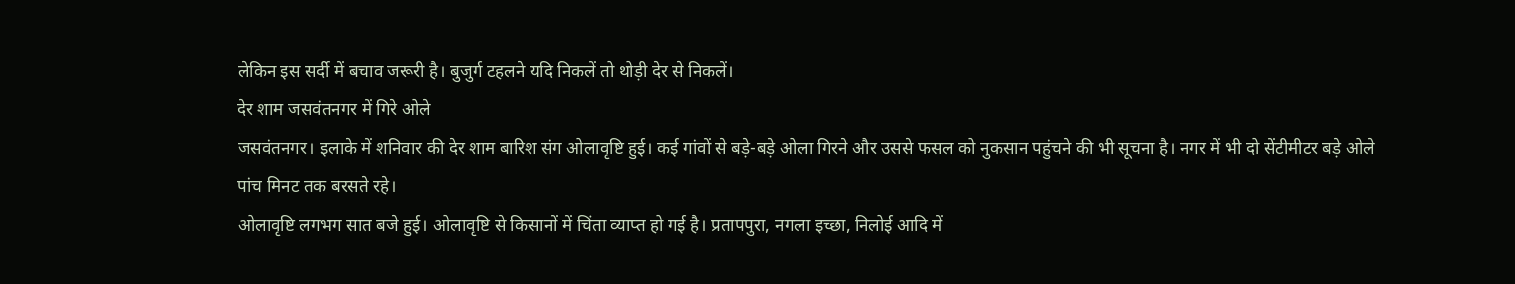लेकिन इस सर्दी में बचाव जरूरी है। बुजुर्ग टहलने यदि निकलें तो थोड़ी देर से निकलें।
देर शाम जसवंतनगर में गिरे ओले
जसवंतनगर। इलाके में शनिवार की देर शाम बारिश संग ओलावृष्टि हुई। कई गांवों से बड़े-बड़े ओला गिरने और उससे फसल को नुकसान पहुंचने की भी सूचना है। नगर में भी दो सेंटीमीटर बड़े ओले पांच मिनट तक बरसते रहे।
ओलावृष्टि लगभग सात बजे हुई। ओलावृष्टि से किसानों में चिंता व्याप्त हो गई है। प्रतापपुरा, नगला इच्छा, निलोई आदि में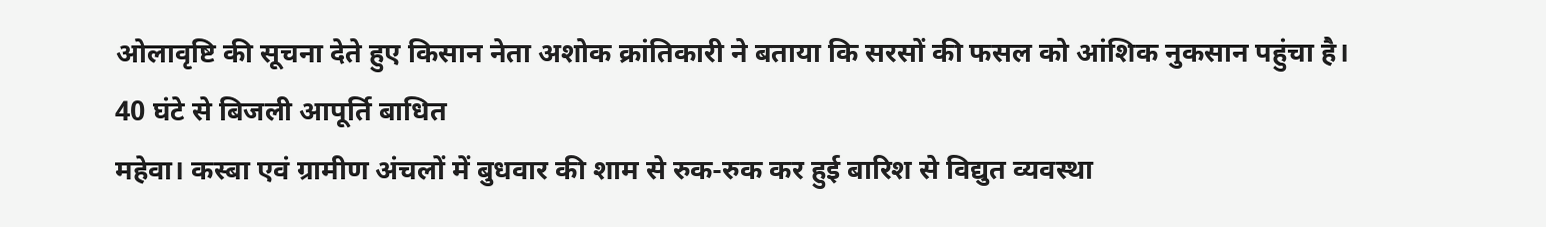ओलावृष्टि की सूचना देते हुए किसान नेता अशोक क्रांतिकारी ने बताया कि सरसों की फसल को आंशिक नुकसान पहुंचा है।
40 घंटे से बिजली आपूर्ति बाधित
महेवा। कस्बा एवं ग्रामीण अंचलों में बुधवार की शाम से रुक-रुक कर हुई बारिश से विद्युत व्यवस्था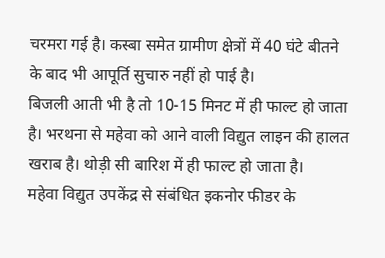चरमरा गई है। कस्बा समेत ग्रामीण क्षेत्रों में 40 घंटे बीतने के बाद भी आपूर्ति सुचारु नहीं हो पाई है।
बिजली आती भी है तो 10-15 मिनट में ही फाल्ट हो जाता है। भरथना से महेवा को आने वाली विद्युत लाइन की हालत खराब है। थोड़ी सी बारिश में ही फाल्ट हो जाता है।
महेवा विद्युत उपकेंद्र से संबंधित इकनोर फीडर के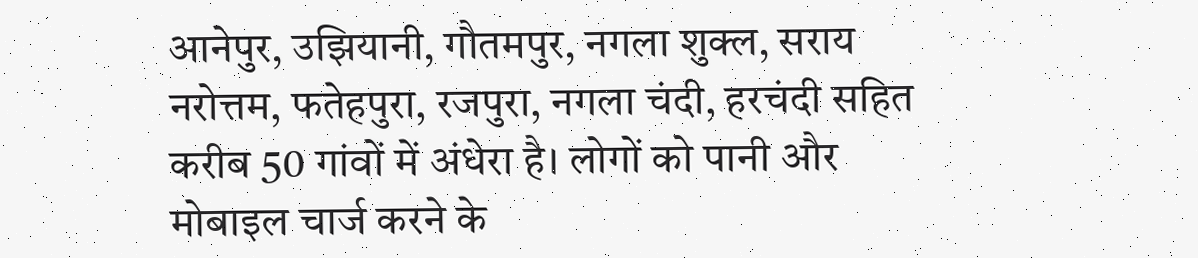आनेपुर, उझियानी, गौतमपुर, नगला शुक्ल, सराय नरोत्तम, फतेहपुरा, रजपुरा, नगला चंदी, हरचंदी सहित करीब 50 गांवों में अंधेरा है। लोगों को पानी और मोबाइल चार्ज करने के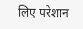लिए परेशान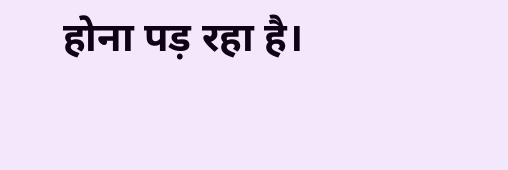होना पड़ रहा है।